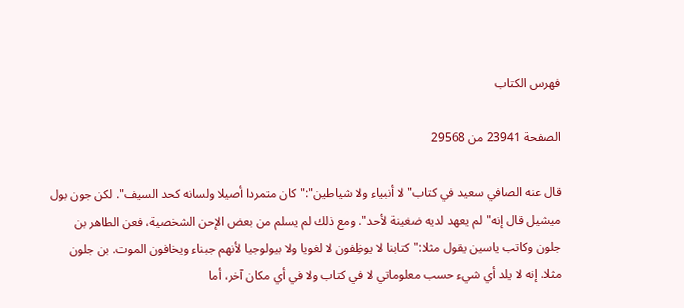فهرس الكتاب

الصفحة 23941 من 29568

قال عنه الصافي سعيد في كتاب"لا أنبياء ولا شياطين":"كان متمردا أصيلا ولسانه كحد السيف". لكن جون بول ميشيل قال إنه"لم يعهد لديه ضغينة لأحد". ومع ذلك لم يسلم من بعض الإحن الشخصية، فعن الطاهر بن جلون وكاتب ياسين يقول مثلا:"كتابنا لا يوظِفون لا لغويا ولا بيولوجيا لأنهم جبناء ويخافون الموت. بن جلون مثلا. إنه لا يلد أي شيء حسب معلوماتي لا في كتاب ولا في أي مكان آخر، أما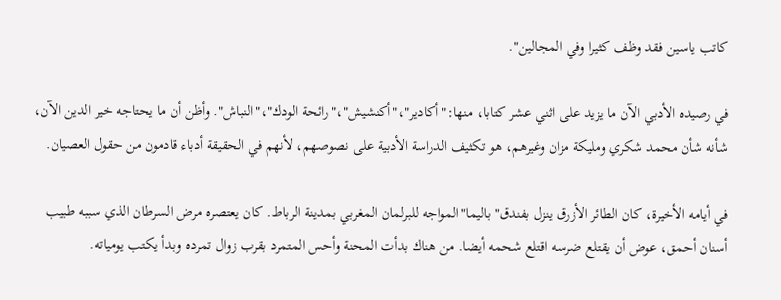كاتب ياسين فقد وظف كثيرا وفي المجالين".

في رصيده الأدبي الآن ما يزيد على اثني عشر كتابا، منها:"أكادير"،"أكنشيش"،"رائحة الودك"،"النباش". وأظن أن ما يحتاجه خير الدين الآن، شأنه شأن محمد شكري ومليكة مزان وغيرهم، هو تكثيف الدراسة الأدبية على نصوصهم، لأنهم في الحقيقة أدباء قادمون من حقول العصيان.

في أيامه الأخيرة، كان الطائر الأزرق ينزل بفندق"باليما"المواجه للبرلمان المغربي بمدينة الرباط. كان يعتصره مرض السرطان الذي سببه طبيب أسنان أحمق، عوض أن يقتلع ضرسه اقتلع شحمه أيضا. من هناك بدأت المحنة وأحس المتمرد بقرب زوال تمرده وبدأ يكتب يومياته.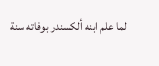لما علم ابنه ألكسندر بوفاته سنة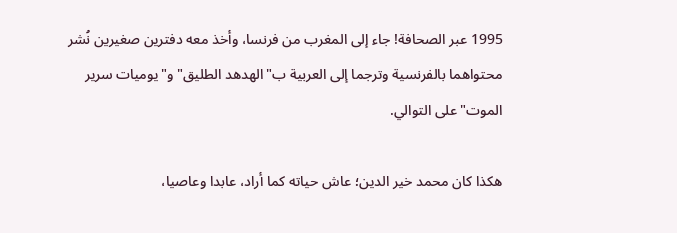1995 عبر الصحافة! جاء إلى المغرب من فرنسا، وأخذ معه دفترين صغيرين نُشر محتواهما بالفرنسية وترجما إلى العربية ب"الهدهد الطليق"و"يوميات سرير الموت"على التوالي.

هكذا كان محمد خير الدين؛ عاش حياته كما أراد، عابدا وعاصيا،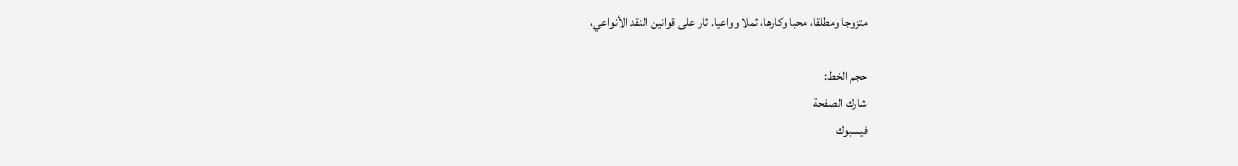متزوجا ومطلقا، محبا وكارها، ثملا وواعيا. ثار على قوانين النقد الأنواعي،

حجم الخط:
شارك الصفحة
فيسبوك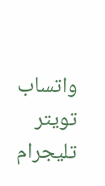واتساب تويتر تليجرام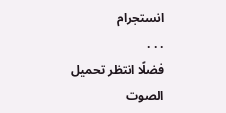انستجرام
. . .
فضلًا انتظر تحميل الصوت